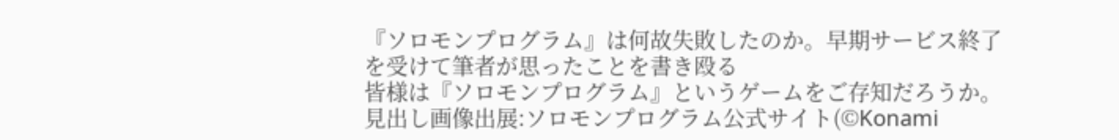『ソロモンプログラム』は何故失敗したのか。早期サービス終了を受けて筆者が思ったことを書き殴る
皆様は『ソロモンプログラム』というゲームをご存知だろうか。
見出し画像出展:ソロモンプログラム公式サイト(©Konami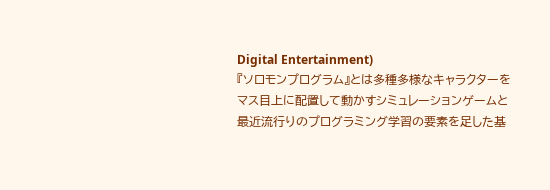Digital Entertainment)
『ソロモンプログラム』とは多種多様なキャラクターをマス目上に配置して動かすシミュレーションゲームと最近流行りのプログラミング学習の要素を足した基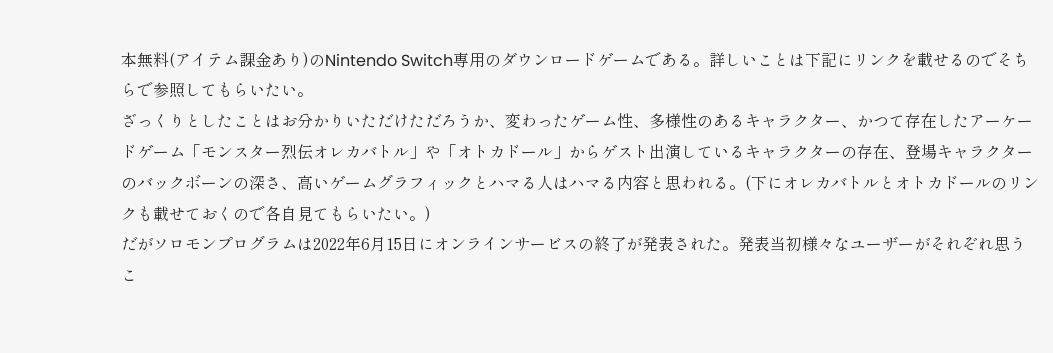本無料(アイテム課金あり)のNintendo Switch専用のダウンロードゲームである。詳しいことは下記にリンクを載せるのでそちらで参照してもらいたい。
ざっくりとしたことはお分かりいただけただろうか、変わったゲーム性、多様性のあるキャラクター、かつて存在したアーケードゲーム「モンスター烈伝オレカバトル」や「オトカドール」からゲスト出演しているキャラクターの存在、登場キャラクターのバックボーンの深さ、高いゲームグラフィックとハマる人はハマる内容と思われる。(下にオレカバトルとオトカドールのリンクも載せておくので各自見てもらいたい。)
だがソロモンプログラムは2022年6月15日にオンラインサービスの終了が発表された。発表当初様々なユーザーがそれぞれ思うこ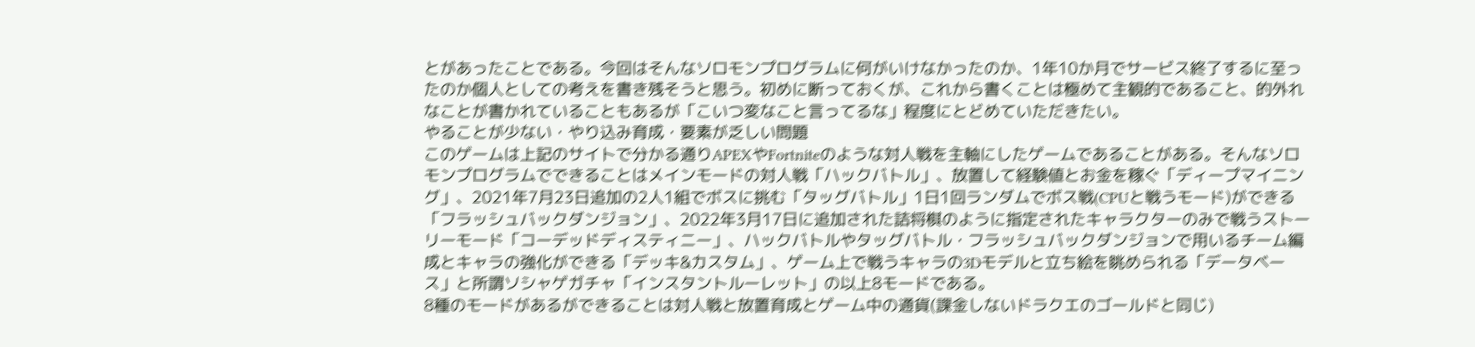とがあったことである。今回はそんなソロモンプログラムに何がいけなかったのか、1年10か月でサービス終了するに至ったのか個人としての考えを書き残そうと思う。初めに断っておくが、これから書くことは極めて主観的であること、的外れなことが書かれていることもあるが「こいつ変なこと言ってるな」程度にとどめていただきたい。
やることが少ない・やり込み育成・要素が乏しい問題
このゲームは上記のサイトで分かる通りAPEXやFortniteのような対人戦を主軸にしたゲームであることがある。そんなソロモンプログラムでできることはメインモードの対人戦「ハックバトル」、放置して経験値とお金を稼ぐ「ディープマイニング」、2021年7月23日追加の2人1組でボスに挑む「タッグバトル」1日1回ランダムでボス戦(CPUと戦うモード)ができる「フラッシュバックダンジョン」、2022年3月17日に追加された詰将棋のように指定されたキャラクターのみで戦うストーリーモード「コーデッドディスティニー」、ハックバトルやタッグバトル・フラッシュバックダンジョンで用いるチーム編成とキャラの強化ができる「デッキ&カスタム」、ゲーム上で戦うキャラの3Dモデルと立ち絵を眺められる「データベース」と所謂ソシャゲガチャ「インスタントルーレット」の以上8モードである。
8種のモードがあるができることは対人戦と放置育成とゲーム中の通貨(課金しないドラクエのゴールドと同じ)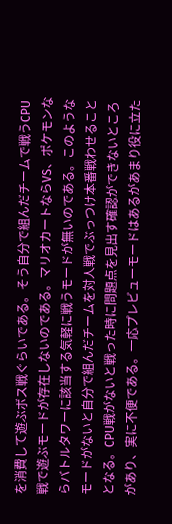を消費して遊ぶボス戦ぐらいである。そう自分で組んだチームで戦うCPU戦で遊ぶモードが存在しないのである。マリオカートならVS、ポケモンならバトルタワーに該当する気軽に戦うモードが無いのである。このようなモードがないと自分で組んだチームを対人戦でぶっつけ本番戦わせることとなる。CPU戦がないと戦った時に問題点を見出す確認ができないところがあり、実に不便である。一応プレビューモードはあるがあまり役に立た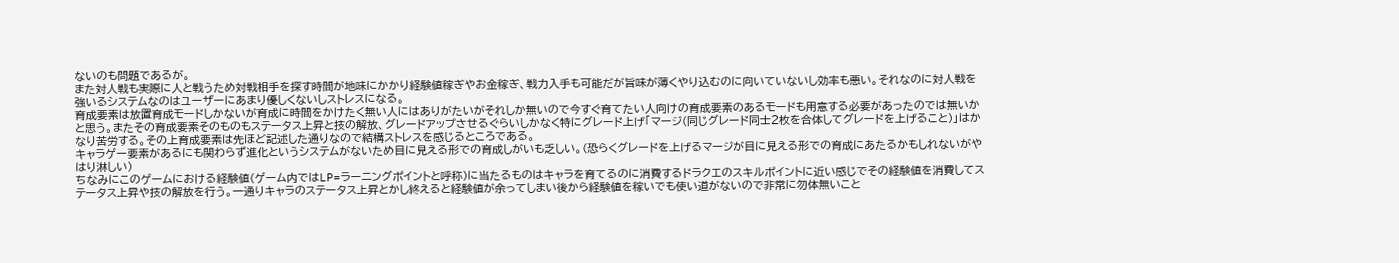ないのも問題であるが。
また対人戦も実際に人と戦うため対戦相手を探す時間が地味にかかり経験値稼ぎやお金稼ぎ、戦力入手も可能だが旨味が薄くやり込むのに向いていないし効率も悪い。それなのに対人戦を強いるシステムなのはユーザーにあまり優しくないしストレスになる。
育成要素は放置育成モードしかないが育成に時間をかけたく無い人にはありがたいがそれしか無いので今すぐ育てたい人向けの育成要素のあるモードも用意する必要があったのでは無いかと思う。またその育成要素そのものもステータス上昇と技の解放、グレードアップさせるぐらいしかなく特にグレード上げ「マージ(同じグレード同士2枚を合体してグレードを上げること)」はかなり苦労する。その上育成要素は先ほど記述した通りなので結構ストレスを感じるところである。
キャラゲー要素があるにも関わらず進化というシステムがないため目に見える形での育成しがいも乏しい。(恐らくグレードを上げるマージが目に見える形での育成にあたるかもしれないがやはり淋しい)
ちなみにこのゲームにおける経験値(ゲーム内ではLP=ラーニングポイントと呼称)に当たるものはキャラを育てるのに消費するドラクエのスキルポイントに近い感じでその経験値を消費してステータス上昇や技の解放を行う。一通りキャラのステータス上昇とかし終えると経験値が余ってしまい後から経験値を稼いでも使い道がないので非常に勿体無いこと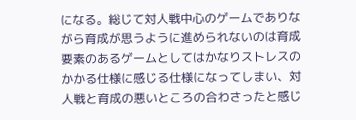になる。総じて対人戦中心のゲームでありながら育成が思うように進められないのは育成要素のあるゲームとしてはかなりストレスのかかる仕様に感じる仕様になってしまい、対人戦と育成の悪いところの合わさったと感じ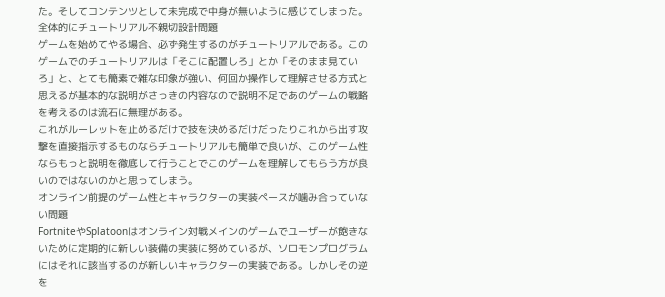た。そしてコンテンツとして未完成で中身が無いように感じてしまった。
全体的にチュートリアル不親切設計問題
ゲームを始めてやる場合、必ず発生するのがチュートリアルである。このゲームでのチュートリアルは「そこに配置しろ」とか「そのまま見ていろ」と、とても簡素で雑な印象が強い、何回か操作して理解させる方式と思えるが基本的な説明がさっきの内容なので説明不足であのゲームの戦略を考えるのは流石に無理がある。
これがルーレットを止めるだけで技を決めるだけだったりこれから出す攻撃を直接指示するものならチュートリアルも簡単で良いが、このゲーム性ならもっと説明を徹底して行うことでこのゲームを理解してもらう方が良いのではないのかと思ってしまう。
オンライン前提のゲーム性とキャラクターの実装ペースが噛み合っていない問題
FortniteやSplatoonはオンライン対戦メインのゲームでユーザーが飽きないために定期的に新しい装備の実装に努めているが、ソロモンプログラムにはそれに該当するのが新しいキャラクターの実装である。しかしその逆を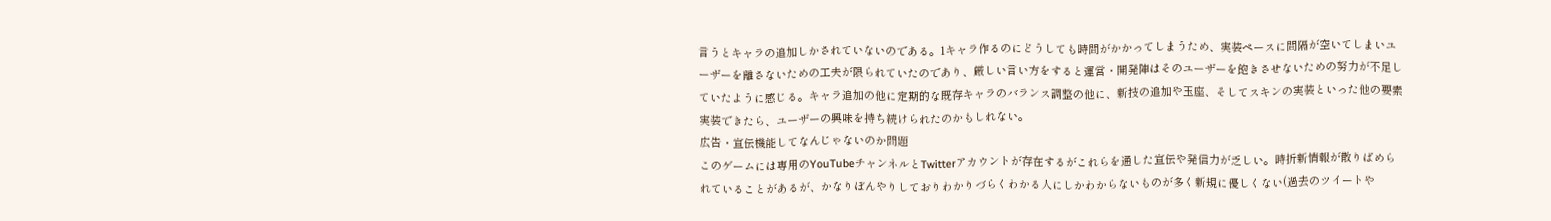言うとキャラの追加しかされていないのである。1キャラ作るのにどうしても時間がかかってしまうため、実装ペースに間隔が空いてしまいユーザーを離さないための工夫が限られていたのであり、厳しい言い方をすると運営・開発陣はそのユーザーを飽きさせないための努力が不足していたように感じる。キャラ追加の他に定期的な既存キャラのバランス調整の他に、新技の追加や玉座、そしてスキンの実装といった他の要素実装できたら、ユーザーの興味を持ち続けられたのかもしれない。
広告・宣伝機能してなんじゃないのか問題
このゲームには専用のYouTubeチャンネルとTwitterアカウントが存在するがこれらを通した宣伝や発信力が乏しい。時折新情報が散りばめられていることがあるが、かなりぼんやりしておりわかりづらくわかる人にしかわからないものが多く新規に優しくない(過去のツイートや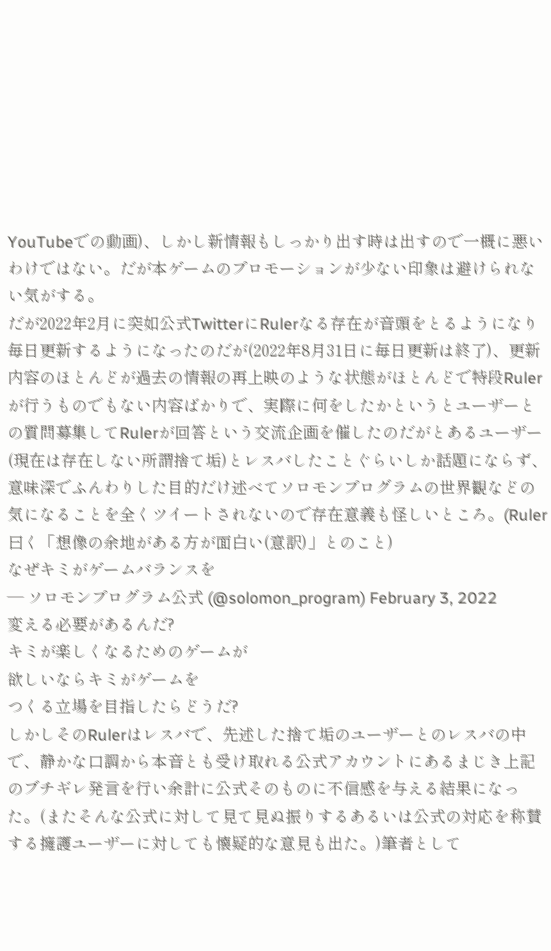YouTubeでの動画)、しかし新情報もしっかり出す時は出すので一概に悪いわけではない。だが本ゲームのプロモーションが少ない印象は避けられない気がする。
だが2022年2月に突如公式TwitterにRulerなる存在が音頭をとるようになり毎日更新するようになったのだが(2022年8月31日に毎日更新は終了)、更新内容のほとんどが過去の情報の再上映のような状態がほとんどで特段Rulerが行うものでもない内容ばかりで、実際に何をしたかというとユーザーとの質問募集してRulerが回答という交流企画を催したのだがとあるユーザー(現在は存在しない所謂捨て垢)とレスバしたことぐらいしか話題にならず、意味深でふんわりした目的だけ述べてソロモンプログラムの世界観などの気になることを全くツイートされないので存在意義も怪しいところ。(Ruler曰く「想像の余地がある方が面白い(意訳)」とのこと)
なぜキミがゲームバランスを
— ソロモンプログラム公式 (@solomon_program) February 3, 2022
変える必要があるんだ?
キミが楽しくなるためのゲームが
欲しいならキミがゲームを
つくる立場を目指したらどうだ?
しかしそのRulerはレスバで、先述した捨て垢のユーザーとのレスバの中で、静かな口調から本音とも受け取れる公式アカウントにあるまじき上記のブチギレ発言を行い余計に公式そのものに不信感を与える結果になった。(またそんな公式に対して見て見ぬ振りするあるいは公式の対応を称賛する擁護ユーザーに対しても懐疑的な意見も出た。)筆者として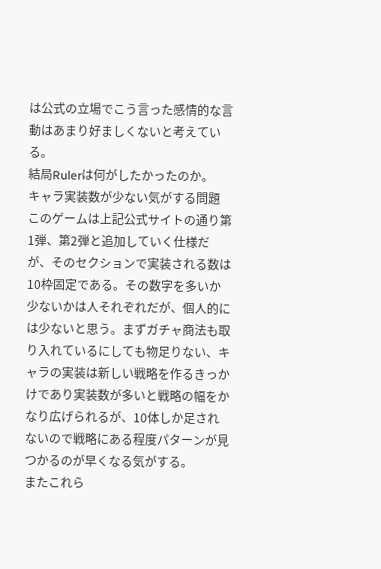は公式の立場でこう言った感情的な言動はあまり好ましくないと考えている。
結局Rulerは何がしたかったのか。
キャラ実装数が少ない気がする問題
このゲームは上記公式サイトの通り第1弾、第2弾と追加していく仕様だが、そのセクションで実装される数は10枠固定である。その数字を多いか少ないかは人それぞれだが、個人的には少ないと思う。まずガチャ商法も取り入れているにしても物足りない、キャラの実装は新しい戦略を作るきっかけであり実装数が多いと戦略の幅をかなり広げられるが、10体しか足されないので戦略にある程度パターンが見つかるのが早くなる気がする。
またこれら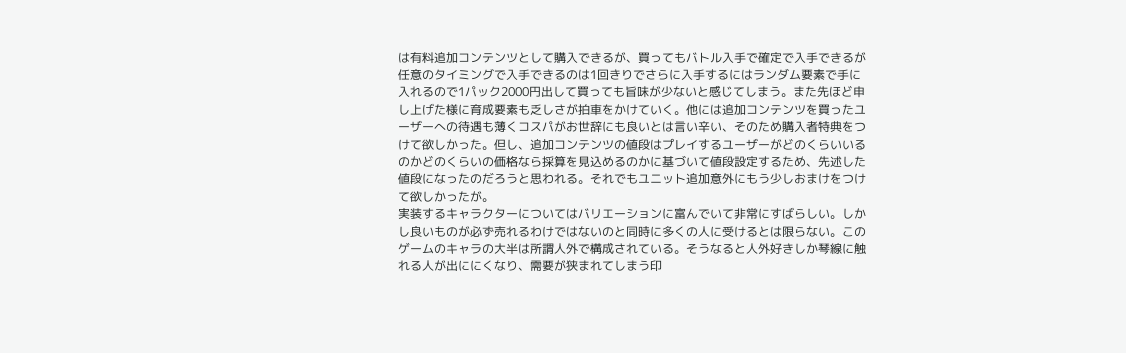は有料追加コンテンツとして購入できるが、買ってもバトル入手で確定で入手できるが任意のタイミングで入手できるのは1回きりでさらに入手するにはランダム要素で手に入れるので1パック2000円出して買っても旨味が少ないと感じてしまう。また先ほど申し上げた様に育成要素も乏しさが拍車をかけていく。他には追加コンテンツを買ったユーザーへの待遇も薄くコスパがお世辞にも良いとは言い辛い、そのため購入者特典をつけて欲しかった。但し、追加コンテンツの値段はプレイするユーザーがどのくらいいるのかどのくらいの価格なら採算を見込めるのかに基づいて値段設定するため、先述した値段になったのだろうと思われる。それでもユニット追加意外にもう少しおまけをつけて欲しかったが。
実装するキャラクターについてはバリエーションに富んでいて非常にすばらしい。しかし良いものが必ず売れるわけではないのと同時に多くの人に受けるとは限らない。このゲームのキャラの大半は所謂人外で構成されている。そうなると人外好きしか琴線に触れる人が出ににくなり、需要が狭まれてしまう印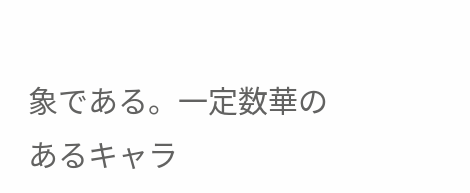象である。一定数華のあるキャラ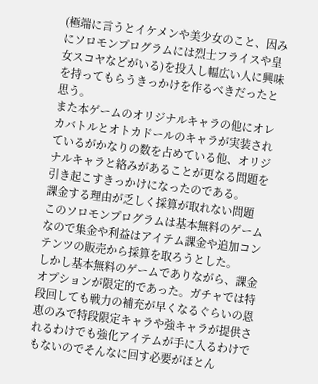(極端に言うとイケメンや美少女のこと、因みにソロモンプログラムには烈士フライスや皇女スコヤなどがいる)を投入し幅広い人に興味を持ってもらうきっかけを作るべきだったと思う。
また本ゲームのオリジナルキャラの他にオレカバトルとオトカドールのキャラが実装されているがかなりの数を占めている他、オリジナルキャラと絡みがあることが更なる問題を引き起こすきっかけになったのである。
課金する理由が乏しく採算が取れない問題
このソロモンプログラムは基本無料のゲームなので集金や利益はアイテム課金や追加コンテンツの販売から採算を取ろうとした。
しかし基本無料のゲームでありながら、課金オプションが限定的であった。ガチャでは特段回しても戦力の補充が早くなるぐらいの恩恵のみで特段限定キャラや強キャラが提供されるわけでも強化アイテムが手に入るわけでもないのでそんなに回す必要がほとん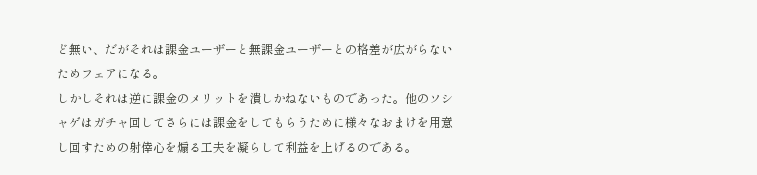ど無い、だがそれは課金ユーザーと無課金ユーザーとの格差が広がらないためフェアになる。
しかしそれは逆に課金のメリットを潰しかねないものであった。他のソシャゲはガチャ回してさらには課金をしてもらうために様々なおまけを用意し回すための射倖心を煽る工夫を凝らして利益を上げるのである。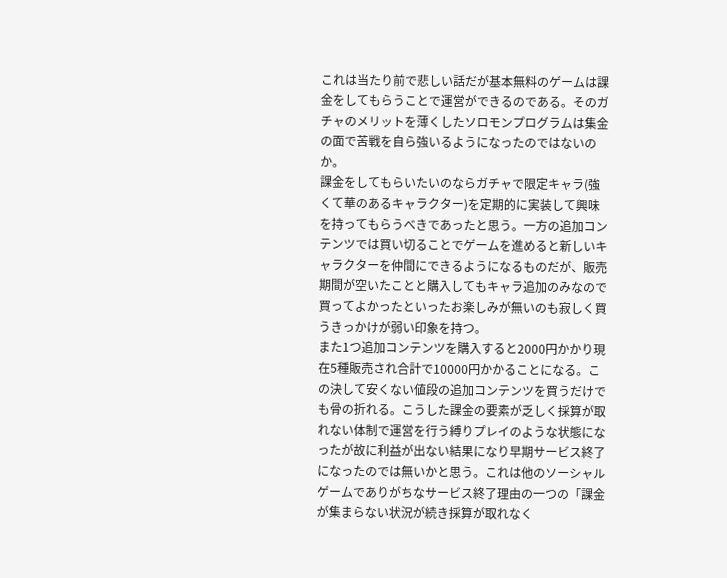これは当たり前で悲しい話だが基本無料のゲームは課金をしてもらうことで運営ができるのである。そのガチャのメリットを薄くしたソロモンプログラムは集金の面で苦戦を自ら強いるようになったのではないのか。
課金をしてもらいたいのならガチャで限定キャラ(強くて華のあるキャラクター)を定期的に実装して興味を持ってもらうべきであったと思う。一方の追加コンテンツでは買い切ることでゲームを進めると新しいキャラクターを仲間にできるようになるものだが、販売期間が空いたことと購入してもキャラ追加のみなので買ってよかったといったお楽しみが無いのも寂しく買うきっかけが弱い印象を持つ。
また1つ追加コンテンツを購入すると2000円かかり現在5種販売され合計で10000円かかることになる。この決して安くない値段の追加コンテンツを買うだけでも骨の折れる。こうした課金の要素が乏しく採算が取れない体制で運営を行う縛りプレイのような状態になったが故に利益が出ない結果になり早期サービス終了になったのでは無いかと思う。これは他のソーシャルゲームでありがちなサービス終了理由の一つの「課金が集まらない状況が続き採算が取れなく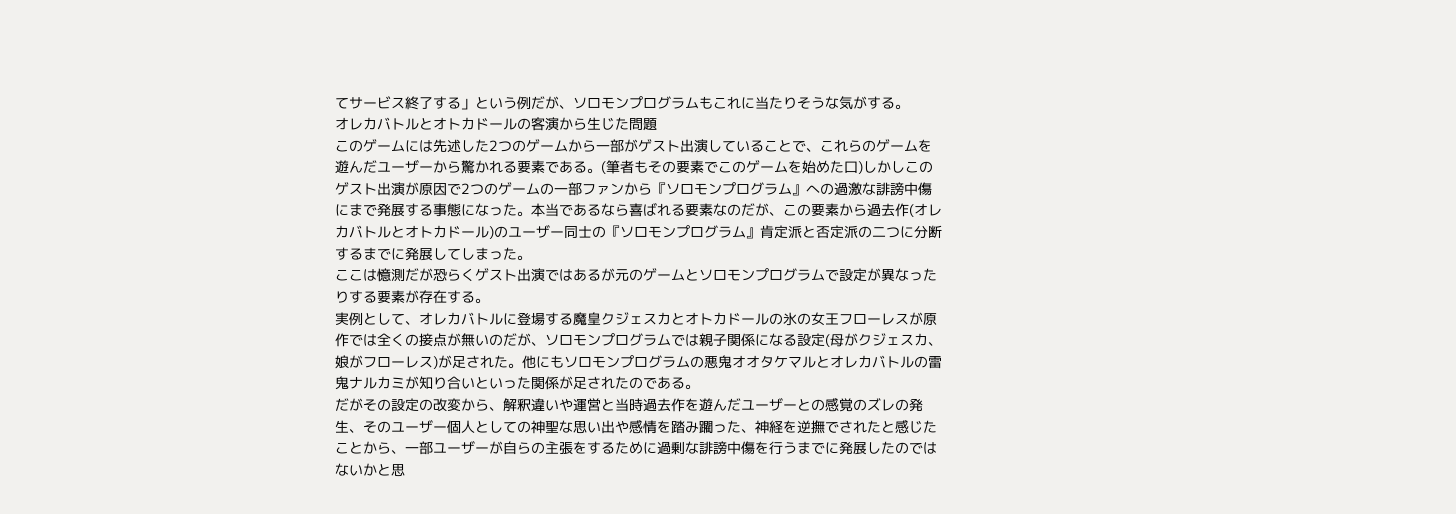てサービス終了する」という例だが、ソロモンプログラムもこれに当たりそうな気がする。
オレカバトルとオトカドールの客演から生じた問題
このゲームには先述した2つのゲームから一部がゲスト出演していることで、これらのゲームを遊んだユーザーから驚かれる要素である。(筆者もその要素でこのゲームを始めた口)しかしこのゲスト出演が原因で2つのゲームの一部ファンから『ソロモンプログラム』への過激な誹謗中傷にまで発展する事態になった。本当であるなら喜ばれる要素なのだが、この要素から過去作(オレカバトルとオトカドール)のユーザー同士の『ソロモンプログラム』肯定派と否定派の二つに分断するまでに発展してしまった。
ここは憶測だが恐らくゲスト出演ではあるが元のゲームとソロモンプログラムで設定が異なったりする要素が存在する。
実例として、オレカバトルに登場する魔皇クジェスカとオトカドールの氷の女王フローレスが原作では全くの接点が無いのだが、ソロモンプログラムでは親子関係になる設定(母がクジェスカ、娘がフローレス)が足された。他にもソロモンプログラムの悪鬼オオタケマルとオレカバトルの雷鬼ナルカミが知り合いといった関係が足されたのである。
だがその設定の改変から、解釈違いや運営と当時過去作を遊んだユーザーとの感覚のズレの発生、そのユーザー個人としての神聖な思い出や感情を踏み躙った、神経を逆撫でされたと感じたことから、一部ユーザーが自らの主張をするために過剰な誹謗中傷を行うまでに発展したのではないかと思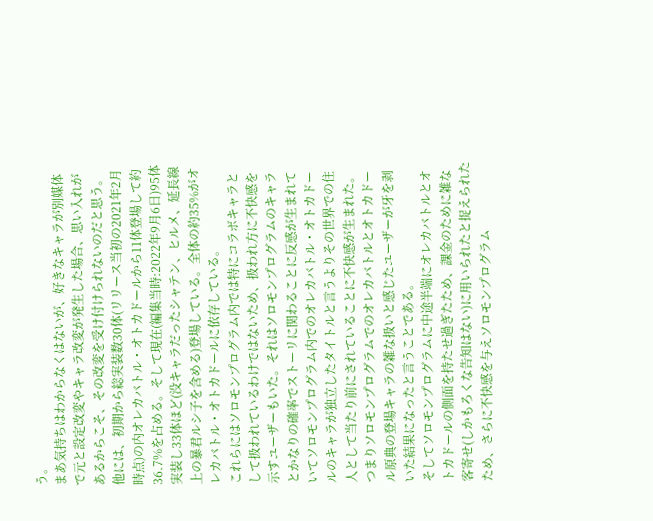う。
まあ気持ちはわからなくはないが、好きなキャラが別媒体で元と設定改変やキャラ改変が発生した場合、思い入れがあるからこそ、その改変を受け付けられないのだと思う。他には、初期から総実装数30体(リリース当初の2021年2月時点)の内オレカバトル・オトカドールから11体登場して約36.7%を占める。そして現在(編集当時:2022年9月6日)95体実装し33体ほど(没キャラだったシャテン、ヒルメ、延長線上の暴君ルシ子を含める)登場している。全体の約35%がオレカバトル・オトカドールに依存している。
これらにはソロモンプログラム内では特にコラボキャラとして扱われているわけではないため、扱われ方に不快感を示すユーザーもいた。それはソロモンプログラムのキャラとかなりの確率でストーリに関わることに反感が生まれていてソロモンプログラム内でのオレカバトル・オトカドールのキャラが独立したタイトルと言うよりその世界での住人として当たり前にされていることに不快感が生まれた。つまりソロモンプログラムでのオレカバトルとオトカドール原典の登場キャラの雑な扱いと感じたユーザーが牙を剥いた結果になったと言うことである。
そしてソロモンプログラムに中途半端にオレカバトルとオトカドールの側面を持たせ過ぎたため、課金のために雑な客寄せ(しかもろくな告知はない)に用いられたと捉えられたため、さらに不快感を与えソロモンプログラム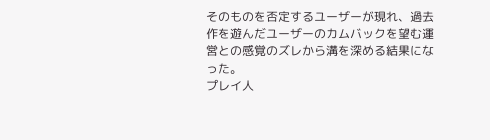そのものを否定するユーザーが現れ、過去作を遊んだユーザーのカムバックを望む運営との感覚のズレから溝を深める結果になった。
プレイ人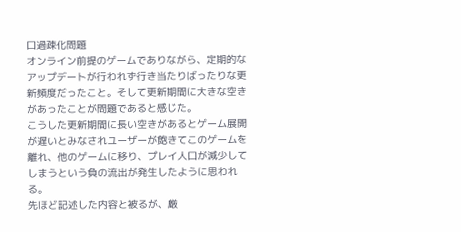口過疎化問題
オンライン前提のゲームでありながら、定期的なアップデートが行われず行き当たりばったりな更新頻度だったこと。そして更新期間に大きな空きがあったことが問題であると感じた。
こうした更新期間に長い空きがあるとゲーム展開が遅いとみなされユーザーが飽きてこのゲームを離れ、他のゲームに移り、プレイ人口が減少してしまうという負の流出が発生したように思われる。
先ほど記述した内容と被るが、厳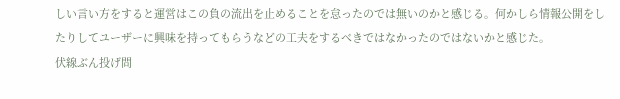しい言い方をすると運営はこの負の流出を止めることを怠ったのでは無いのかと感じる。何かしら情報公開をしたりしてユーザーに興味を持ってもらうなどの工夫をするべきではなかったのではないかと感じた。
伏線ぶん投げ問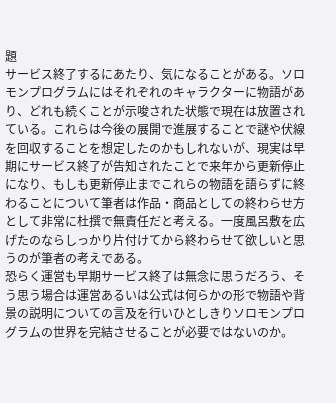題
サービス終了するにあたり、気になることがある。ソロモンプログラムにはそれぞれのキャラクターに物語があり、どれも続くことが示唆された状態で現在は放置されている。これらは今後の展開で進展することで謎や伏線を回収することを想定したのかもしれないが、現実は早期にサービス終了が告知されたことで来年から更新停止になり、もしも更新停止までこれらの物語を語らずに終わることについて筆者は作品・商品としての終わらせ方として非常に杜撰で無責任だと考える。一度風呂敷を広げたのならしっかり片付けてから終わらせて欲しいと思うのが筆者の考えである。
恐らく運営も早期サービス終了は無念に思うだろう、そう思う場合は運営あるいは公式は何らかの形で物語や背景の説明についての言及を行いひとしきりソロモンプログラムの世界を完結させることが必要ではないのか。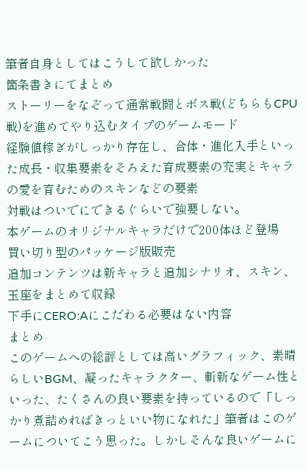筆者自身としてはこうして欲しかった
箇条書きにてまとめ
ストーリーをなぞって通常戦闘とボス戦(どちらもCPU戦)を進めてやり込むタイプのゲームモード
経験値稼ぎがしっかり存在し、合体・進化入手といった成長・収集要素をそろえた育成要素の充実とキャラの愛を育むためのスキンなどの要素
対戦はついでにできるぐらいで強要しない。
本ゲームのオリジナルキャラだけで200体ほど登場
買い切り型のパッケージ版販売
追加コンテンツは新キャラと追加シナリオ、スキン、玉座をまとめて収録
下手にCERO:Aにこだわる必要はない内容
まとめ
このゲームへの総評としては高いグラフィック、素晴らしいBGM、凝ったキャラクター、斬新なゲーム性といった、たくさんの良い要素を持っているので「しっかり煮詰めればきっといい物になれた」筆者はこのゲームについてこう思った。しかしそんな良いゲームに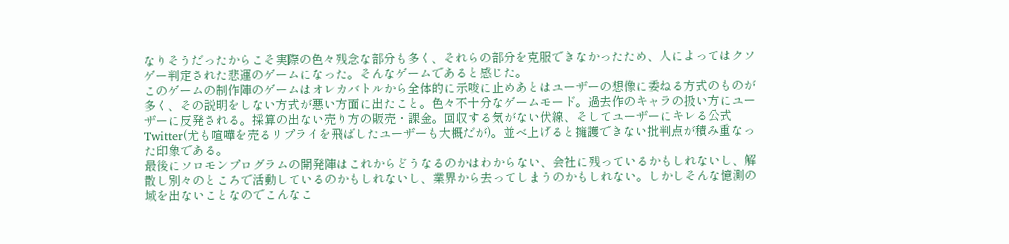なりそうだったからこそ実際の色々残念な部分も多く、それらの部分を克服できなかったため、人によってはクソゲー判定された悲運のゲームになった。そんなゲームであると感じた。
このゲームの制作陣のゲームはオレカバトルから全体的に示唆に止めあとはユーザーの想像に委ねる方式のものが多く、その説明をしない方式が悪い方面に出たこと。色々不十分なゲームモード。過去作のキャラの扱い方にユーザーに反発される。採算の出ない売り方の販売・課金。回収する気がない伏線、そしてユーザーにキレる公式Twitter(尤も喧嘩を売るリプライを飛ばしたユーザーも大概だが)。並べ上げると擁護できない批判点が積み重なった印象である。
最後にソロモンプログラムの開発陣はこれからどうなるのかはわからない、会社に残っているかもしれないし、解散し別々のところで活動しているのかもしれないし、業界から去ってしまうのかもしれない。しかしそんな憶測の域を出ないことなのでこんなこ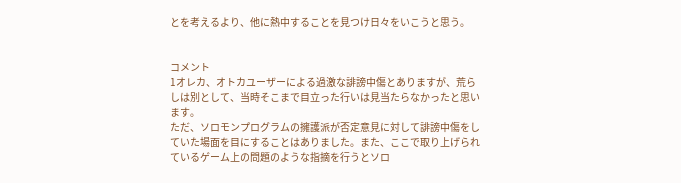とを考えるより、他に熱中することを見つけ日々をいこうと思う。


コメント
1オレカ、オトカユーザーによる過激な誹謗中傷とありますが、荒らしは別として、当時そこまで目立った行いは見当たらなかったと思います。
ただ、ソロモンプログラムの擁護派が否定意見に対して誹謗中傷をしていた場面を目にすることはありました。また、ここで取り上げられているゲーム上の問題のような指摘を行うとソロ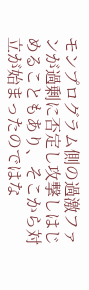モンプログラム側の過激ファンが過剰に否定し攻撃しはじめることもあり、そこから対立が始まったのではな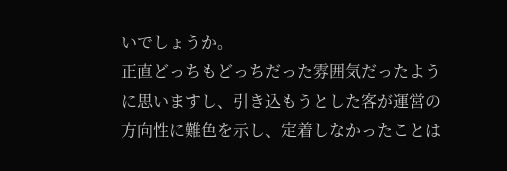いでしょうか。
正直どっちもどっちだった雰囲気だったように思いますし、引き込もうとした客が運営の方向性に難色を示し、定着しなかったことは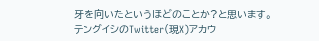牙を向いたというほどのことか?と思います。
テングイシのTwitter(現X)アカウ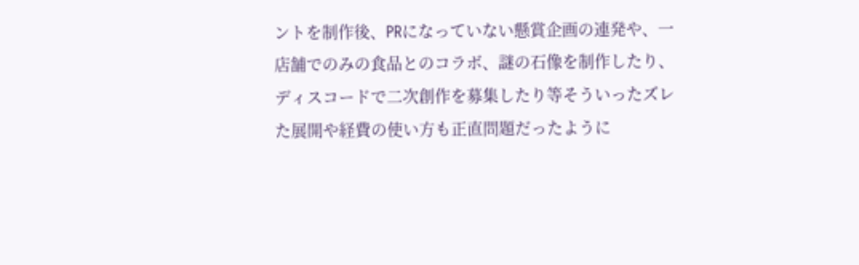ントを制作後、PRになっていない懸賞企画の連発や、一店舗でのみの食品とのコラボ、謎の石像を制作したり、ディスコードで二次創作を募集したり等そういったズレた展開や経費の使い方も正直問題だったように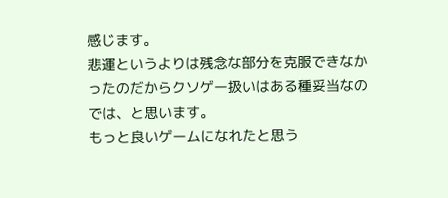感じます。
悲運というよりは残念な部分を克服できなかったのだからクソゲー扱いはある種妥当なのでは、と思います。
もっと良いゲームになれたと思う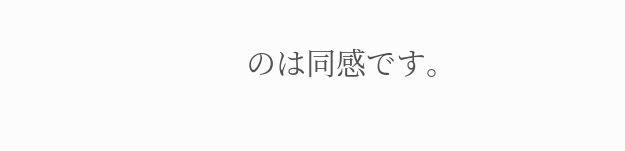のは同感です。